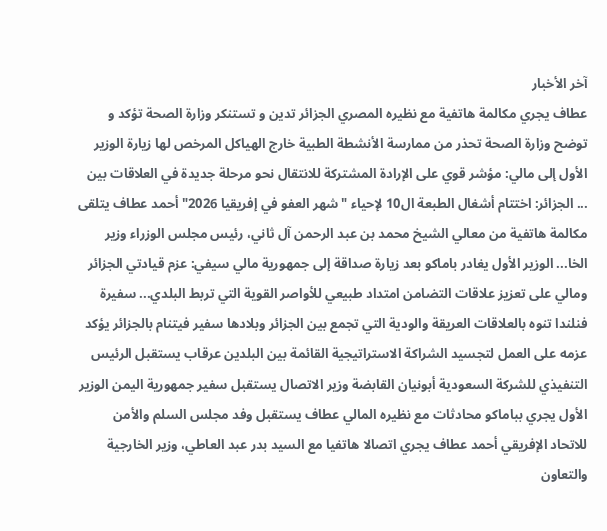آخر الأخبار
عطاف يجري مكالمة هاتفية مع نظيره المصري الجزائر تدين و تستنكر وزارة الصحة تؤكد و توضح وزارة الصحة تحذر من ممارسة الأنشطة الطبية خارج الهياكل المرخص لها زيارة الوزير الأول إلى مالي: مؤشر قوي على الإرادة المشتركة للانتقال نحو مرحلة جديدة في العلاقات بين ... الجزائر: اختتام أشغال الطبعة ال10 لإحياء "شهر العفو في إفريقيا 2026" أحمد عطاف يتلقى مكالمة هاتفية من معالي الشيخ محمد بن عبد الرحمن آل ثاني، رئيس مجلس الوزراء وزير الخا... الوزير الأول يغادر باماكو بعد زيارة صداقة إلى جمهورية مالي سيفي: عزم قيادتي الجزائر ومالي على تعزيز علاقات التضامن امتداد طبيعي للأواصر القوية التي تربط البلدي... سفيرة فنلندا تنوه بالعلاقات العريقة والودية التي تجمع بين الجزائر وبلادها سفير فيتنام بالجزائر يؤكد عزمه على العمل لتجسيد الشراكة الاستراتيجية القائمة بين البلدين عرقاب يستقبل الرئيس التنفيذي للشركة السعودية أبونيان القابضة وزير الاتصال يستقبل سفير جمهورية اليمن الوزير الأول يجري بباماكو محادثات مع نظيره المالي عطاف يستقبل وفد مجلس السلم والأمن للاتحاد الإفريقي أحمد عطاف يجري اتصالا هاتفيا مع السيد بدر عبد العاطي، وزير الخارجية والتعاون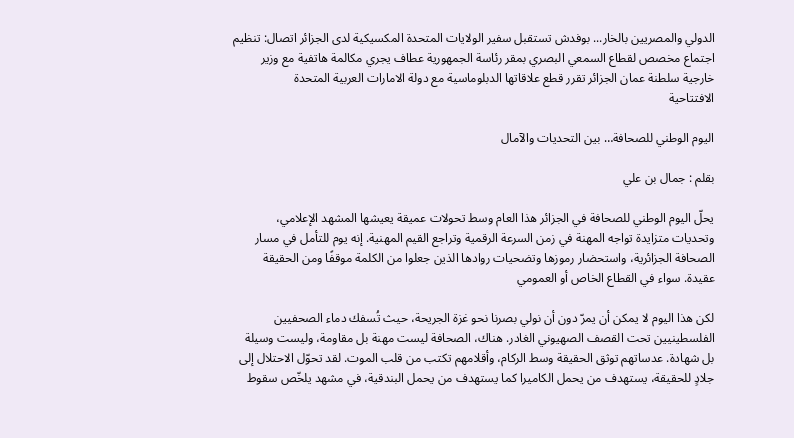الدولي والمصريين بالخار... بوفدش تستقبل سفير الولايات المتحدة المكسيكية لدى الجزائر اتصال: تنظيم اجتماع مخصص لقطاع السمعي البصري بمقر رئاسة الجمهورية عطاف يجري مكالمة هاتفية مع وزير خارجية سلطنة عمان الجزائر تقرر قطع علاقاتها الدبلوماسية مع دولة الامارات العربية المتحدة
الافتتاحية

اليوم الوطني للصحافة… بين التحديات والآمال

بقلم : جمال بن علي

يحلّ اليوم الوطني للصحافة في الجزائر هذا العام وسط تحولات عميقة يعيشها المشهد الإعلامي، وتحديات متزايدة تواجه المهنة في زمن السرعة الرقمية وتراجع القيم المهنية. إنه يوم للتأمل في مسار الصحافة الجزائرية، واستحضار رموزها وتضحيات روادها الذين جعلوا من الكلمة موقفًا ومن الحقيقة عقيدة. سواء في القطاع الخاص أو العمومي

لكن هذا اليوم لا يمكن أن يمرّ دون أن نولي بصرنا نحو غزة الجريحة، حيث تُسفك دماء الصحفيين الفلسطينيين تحت القصف الصهيوني الغادر. هناك، الصحافة ليست مهنة بل مقاومة، وليست وسيلة بل شهادة. عدساتهم توثق الحقيقة وسط الركام، وأقلامهم تكتب من قلب الموت. لقد تحوّل الاحتلال إلى جلادٍ للحقيقة، يستهدف من يحمل الكاميرا كما يستهدف من يحمل البندقية، في مشهد يلخّص سقوط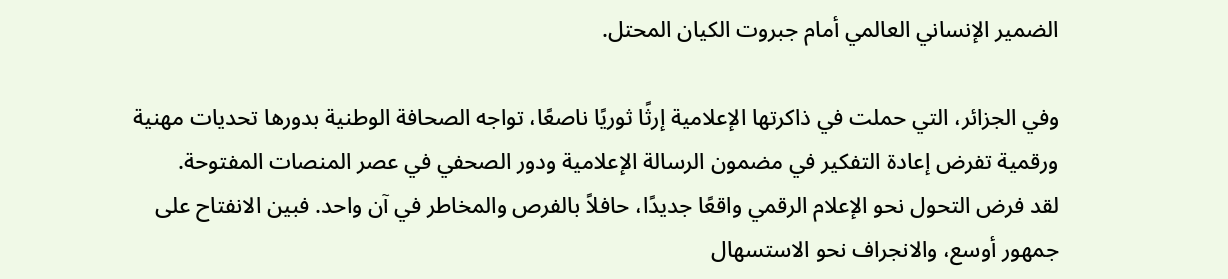الضمير الإنساني العالمي أمام جبروت الكيان المحتل.

وفي الجزائر، التي حملت في ذاكرتها الإعلامية إرثًا ثوريًا ناصعًا، تواجه الصحافة الوطنية بدورها تحديات مهنية ورقمية تفرض إعادة التفكير في مضمون الرسالة الإعلامية ودور الصحفي في عصر المنصات المفتوحة.
لقد فرض التحول نحو الإعلام الرقمي واقعًا جديدًا، حافلاً بالفرص والمخاطر في آن واحد. فبين الانفتاح على جمهور أوسع، والانجراف نحو الاستسهال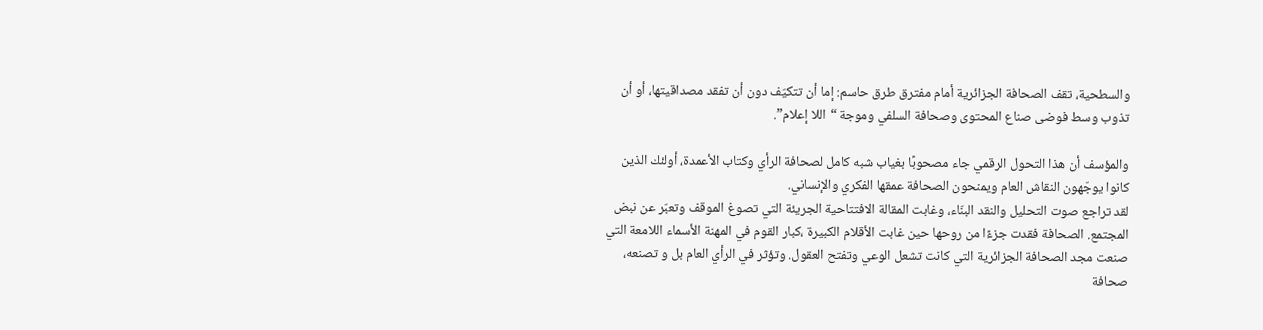والسطحية، تقف الصحافة الجزائرية أمام مفترق طرق حاسم: إما أن تتكيّف دون أن تفقد مصداقيتها، أو أن تذوب وسط فوضى صناع المحتوى وصحافة السلفي وموجة “اللا إعلام”.

والمؤسف أن هذا التحول الرقمي جاء مصحوبًا بغياب شبه كامل لصحافة الرأي وكتاب الأعمدة، أولئك الذين كانوا يوجّهون النقاش العام ويمنحون الصحافة عمقها الفكري والإنساني.
لقد تراجع صوت التحليل والنقد البنّاء، وغابت المقالة الافتتاحية الجريئة التي تصوغ الموقف وتعبّر عن نبض المجتمع. الصحافة فقدت جزءًا من روحها حين غابت الأقلام الكبيرة ،كبار القوم في المهنة الأسماء اللامعة التي صنعت مجد الصحافة الجزائرية التي كانت تشعل الوعي وتفتح العقول. وتؤثر في الرأي العام بل و تصنعه، صحافة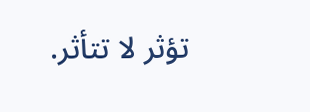تؤثر لا تتأثر.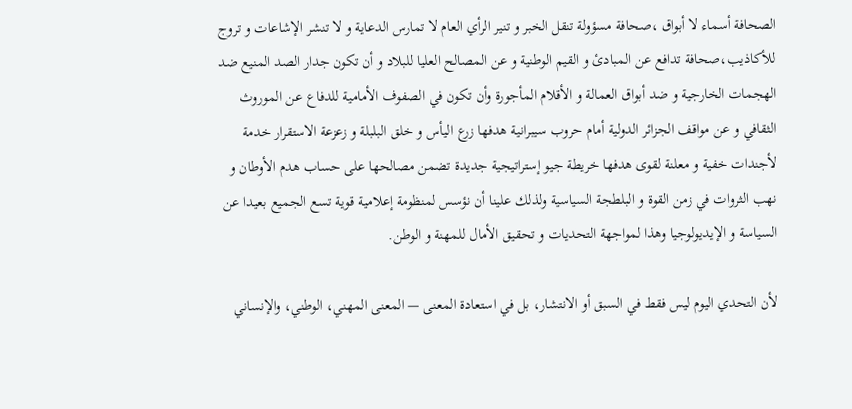الصحافة أسماء لا أبواق ،صحافة مسؤولة تنقل الخبر و تنير الرأي العام لا تمارس الدعاية و لا تنشر الإشاعات و تروج للأكاذيب،صحافة تدافع عن المبادئ و القيم الوطنية و عن المصالح العليا للبلاد و أن تكون جدار الصد المنيع ضد الهجمات الخارجية و ضد أبواق العمالة و الأقلام المأجورة وأن تكون في الصفوف الأمامية للدفاع عن الموروث الثقافي و عن مواقف الجزائر الدولية أمام حروب سيبرانية هدفها زرع اليأس و خلق البلبلة و زعزعة الاستقرار خدمة لأجندات خفية و معلنة لقوى هدفها خريطة جيو إستراتيجية جديدة تضمن مصالحها على حساب هدم الأوطان و نهب الثروات في زمن القوة و البلطجة السياسية ولذلك علينا أن نؤسس لمنظومة إعلامية قوية تسع الجميع بعيدا عن السياسة و الإيديولوجيا وهذا لمواجهة التحديات و تحقيق الأمال للمهنة و الوطن.

لأن التحدي اليوم ليس فقط في السبق أو الانتشار، بل في استعادة المعنى — المعنى المهني، الوطني، والإنساني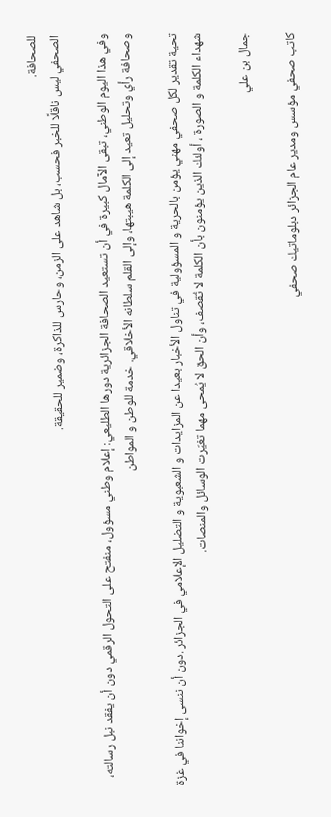للصحافة.
الصحفي ليس ناقلًا للخبر فحسب، بل شاهد على الزمن، وحارس للذاكرة، وضمير للحقيقة.

وفي هذا اليوم الوطني، تبقى الآمال كبيرة في أن تستعيد الصحافة الجزائرية دورها الطليعي: إعلام وطني مسؤول، منفتح على التحول الرقمي دون أن يفقد نبل رسالته، وصحافة رأي وتحليل تعيد إلى الكلمة هيبتها، وإلى القلم سلطانه الأخلاقي. خدمة للوطن و المواطن

تحية تقدير لكل صحفي مهني يؤمن بالحرية و المسؤولية في تناول الأخبار بعيدا عن المزايدات و الشعبوية و التضليل الإعلامي في الجزائر .دون أن ننسى إخواننا في غزة شهداء الكلمة و الصورة ، أولئك الذين يؤمنون بأن الكلمة لا تُقصف، وأن الحق لا يُمحى مهما تغيّرت الوسائل والمنصات.

جمال بن علي

كاتب صحفي مؤسس ومدير عام الجزائر دبلوماتيك صحفي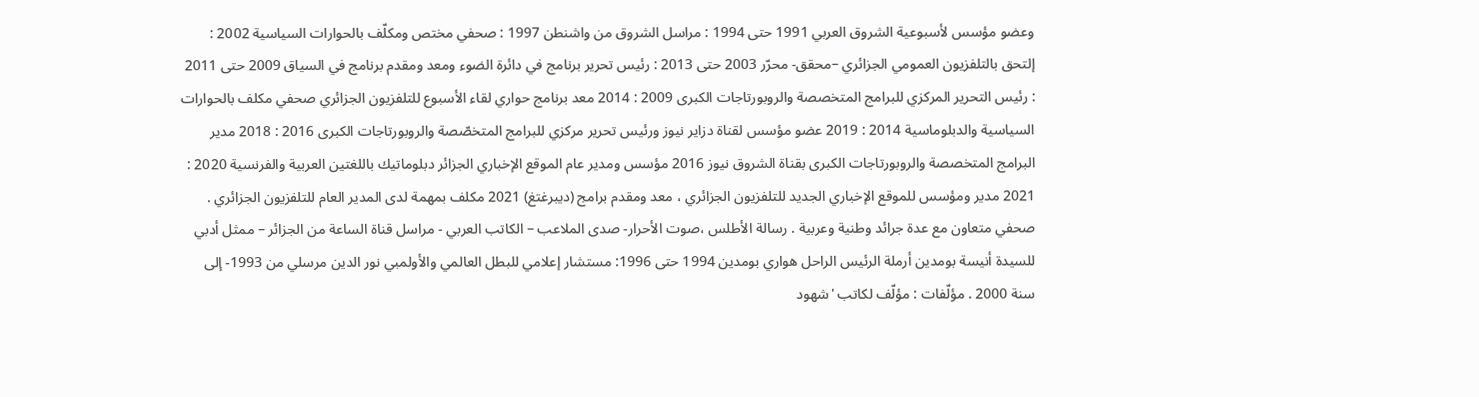وعضو مؤسس لأسبوعية الشروق العربي 1991 حتى 1994 : مراسل الشروق من واشنطن 1997 : صحفي مختص ومكلّف بالحوارات السياسية 2002 : إلتحق بالتلفزيون العمومي الجزائري –محقق- محرّر 2003 حتى 2013 : رئيس تحرير برنامج في دائرة الضوء ومعد ومقدم برنامج في السياق 2009 حتى 2011 : رئيس التحرير المركزي للبرامج المتخصصة والروبورتاجات الكبرى 2009 : 2014 معد برنامج حواري لقاء الأسبوع للتلفزيون الجزائري صحفي مكلف بالحوارات السياسية والدبلوماسية 2014 : 2019 عضو مؤسس لقناة دزاير نيوز ورئيس تحرير مركزي للبرامج المتخصّصة والروبورتاجات الكبرى 2016 : 2018 مدير البرامج المتخصصة والروبورتاجات الكبرى بقناة الشروق نيوز 2016 مؤسس ومدير عام الموقع الإخباري الجزائر دبلوماتيك باللغتين العربية والفرنسية 2020 : 2021 مدير ومؤسس للموقع الإخباري الجديد للتلفزيون الجزائري ، معد ومقدم برامج (ديبرغتغ) 2021 مكلف بمهمة لدى المدير العام للتلفزيون الجزائري . صحفي متعاون مع عدة جرائد وطنية وعربية . رسالة الأطلس ،صوت الأحرار- صدى الملاعب – الكاتب العربي - مراسل قناة الساعة من الجزائر – ممثل أدبي للسيدة أنيسة بومدين أرملة الرئيس الراحل هواري بومدين 1994 حتى 1996: مستشار إعلامي للبطل العالمي والأولمبي نور الدين مرسلي من 1993- إلى سنة 2000 . مؤلّفات : مؤلّف لكاتب 'شهود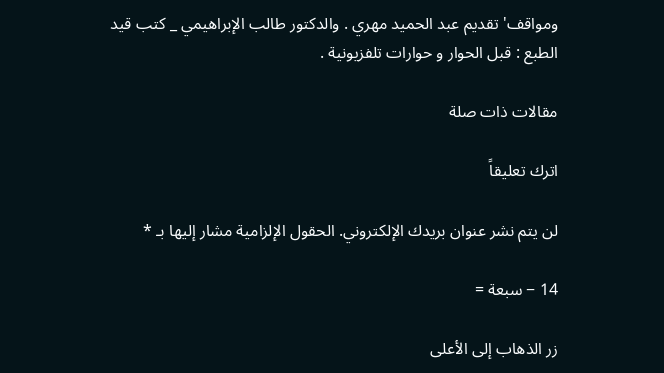ومواقف' تقديم عبد الحميد مهري . والدكتور طالب الإبراهيمي _ كتب قيد الطبع : قبل الحوار و حوارات تلفزيونية .

مقالات ذات صلة

اترك تعليقاً

لن يتم نشر عنوان بريدك الإلكتروني. الحقول الإلزامية مشار إليها بـ *

14 − سبعة =

زر الذهاب إلى الأعلى